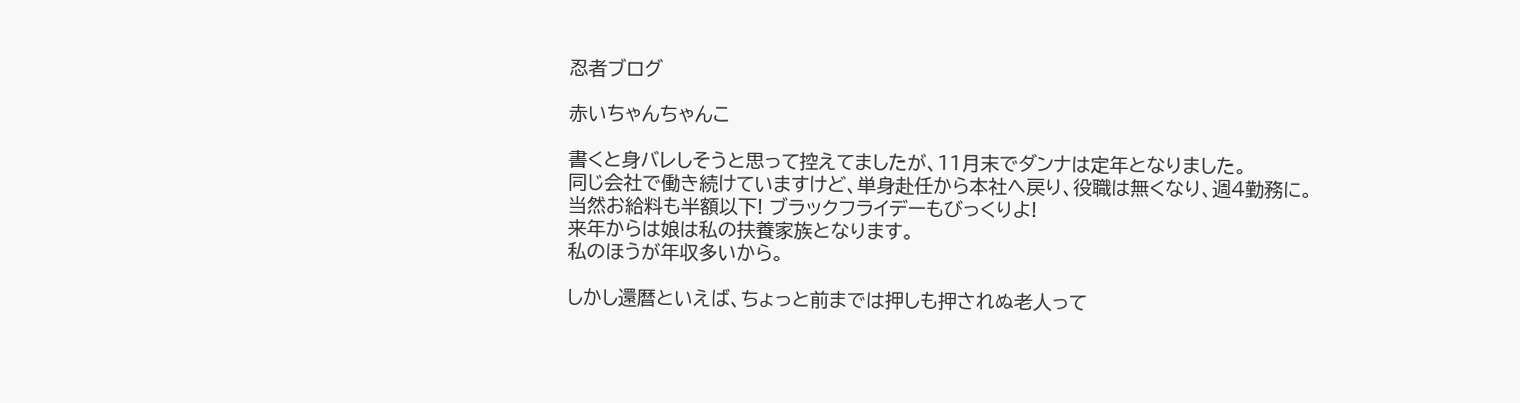忍者ブログ

赤いちゃんちゃんこ

書くと身バレしそうと思って控えてましたが、11月末でダンナは定年となりました。
同じ会社で働き続けていますけど、単身赴任から本社へ戻り、役職は無くなり、週4勤務に。
当然お給料も半額以下! ブラックフライデーもびっくりよ!
来年からは娘は私の扶養家族となります。
私のほうが年収多いから。

しかし還暦といえば、ちょっと前までは押しも押されぬ老人って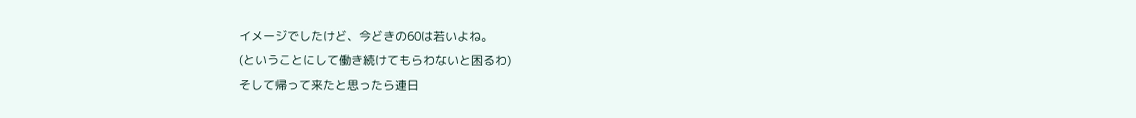イメージでしたけど、今どきの60は若いよね。
(ということにして働き続けてもらわないと困るわ)
そして帰って来たと思ったら連日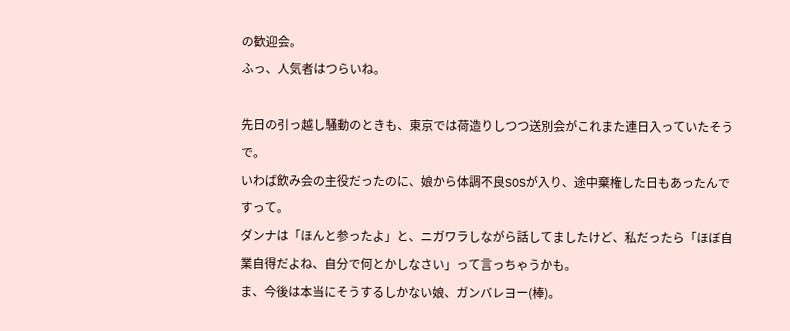の歓迎会。
ふっ、人気者はつらいね。

先日の引っ越し騒動のときも、東京では荷造りしつつ送別会がこれまた連日入っていたそうで。
いわば飲み会の主役だったのに、娘から体調不良SOSが入り、途中棄権した日もあったんですって。
ダンナは「ほんと参ったよ」と、ニガワラしながら話してましたけど、私だったら「ほぼ自業自得だよね、自分で何とかしなさい」って言っちゃうかも。
ま、今後は本当にそうするしかない娘、ガンバレヨー(棒)。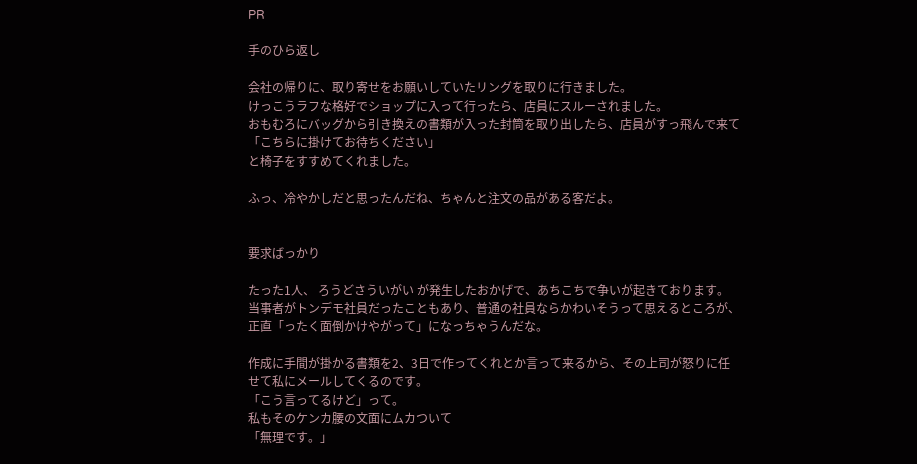PR

手のひら返し

会社の帰りに、取り寄せをお願いしていたリングを取りに行きました。
けっこうラフな格好でショップに入って行ったら、店員にスルーされました。
おもむろにバッグから引き換えの書類が入った封筒を取り出したら、店員がすっ飛んで来て
「こちらに掛けてお待ちください」
と椅子をすすめてくれました。

ふっ、冷やかしだと思ったんだね、ちゃんと注文の品がある客だよ。


要求ばっかり

たった1人、 ろうどさういがい が発生したおかげで、あちこちで争いが起きております。
当事者がトンデモ社員だったこともあり、普通の社員ならかわいそうって思えるところが、正直「ったく面倒かけやがって」になっちゃうんだな。

作成に手間が掛かる書類を2、3日で作ってくれとか言って来るから、その上司が怒りに任せて私にメールしてくるのです。
「こう言ってるけど」って。
私もそのケンカ腰の文面にムカついて
「無理です。」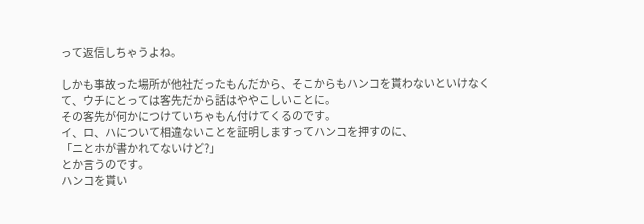って返信しちゃうよね。

しかも事故った場所が他社だったもんだから、そこからもハンコを貰わないといけなくて、ウチにとっては客先だから話はややこしいことに。
その客先が何かにつけていちゃもん付けてくるのです。
イ、ロ、ハについて相違ないことを証明しますってハンコを押すのに、
「ニとホが書かれてないけど?」
とか言うのです。
ハンコを貰い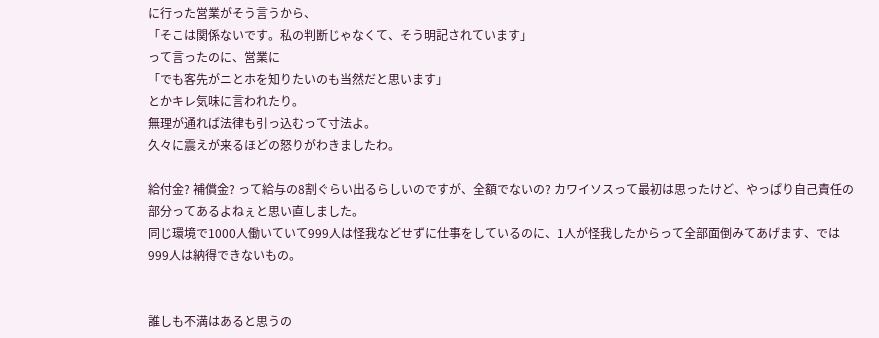に行った営業がそう言うから、
「そこは関係ないです。私の判断じゃなくて、そう明記されています」
って言ったのに、営業に
「でも客先がニとホを知りたいのも当然だと思います」
とかキレ気味に言われたり。
無理が通れば法律も引っ込むって寸法よ。
久々に震えが来るほどの怒りがわきましたわ。

給付金? 補償金? って給与の8割ぐらい出るらしいのですが、全額でないの? カワイソスって最初は思ったけど、やっぱり自己責任の部分ってあるよねぇと思い直しました。
同じ環境で1000人働いていて999人は怪我などせずに仕事をしているのに、1人が怪我したからって全部面倒みてあげます、では999人は納得できないもの。


誰しも不満はあると思うの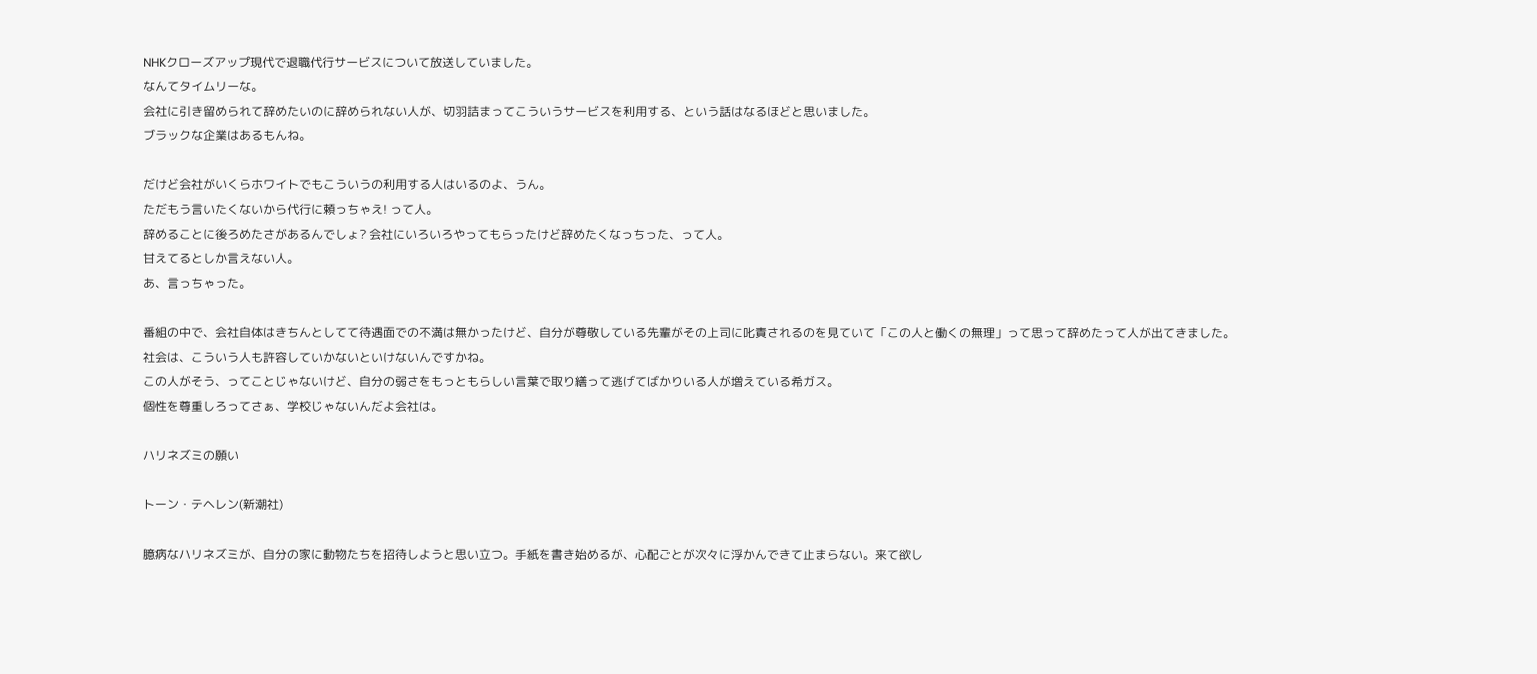NHKクローズアップ現代で退職代行サービスについて放送していました。
なんてタイムリーな。
会社に引き留められて辞めたいのに辞められない人が、切羽詰まってこういうサービスを利用する、という話はなるほどと思いました。
ブラックな企業はあるもんね。

だけど会社がいくらホワイトでもこういうの利用する人はいるのよ、うん。
ただもう言いたくないから代行に頼っちゃえ! って人。
辞めることに後ろめたさがあるんでしょ? 会社にいろいろやってもらったけど辞めたくなっちった、って人。
甘えてるとしか言えない人。
あ、言っちゃった。

番組の中で、会社自体はきちんとしてて待遇面での不満は無かったけど、自分が尊敬している先輩がその上司に叱責されるのを見ていて「この人と働くの無理」って思って辞めたって人が出てきました。
社会は、こういう人も許容していかないといけないんですかね。
この人がそう、ってことじゃないけど、自分の弱さをもっともらしい言葉で取り繕って逃げてばかりいる人が増えている希ガス。
個性を尊重しろってさぁ、学校じゃないんだよ会社は。

ハリネズミの願い

トーン・テヘレン(新潮社)

臆病なハリネズミが、自分の家に動物たちを招待しようと思い立つ。手紙を書き始めるが、心配ごとが次々に浮かんできて止まらない。来て欲し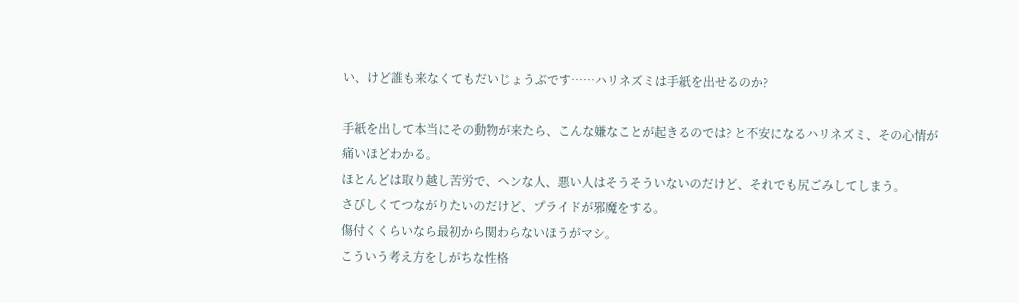い、けど誰も来なくてもだいじょうぶです……ハリネズミは手紙を出せるのか?

手紙を出して本当にその動物が来たら、こんな嫌なことが起きるのでは? と不安になるハリネズミ、その心情が痛いほどわかる。
ほとんどは取り越し苦労で、ヘンな人、悪い人はそうそういないのだけど、それでも尻ごみしてしまう。
さびしくてつながりたいのだけど、プライドが邪魔をする。
傷付くくらいなら最初から関わらないほうがマシ。
こういう考え方をしがちな性格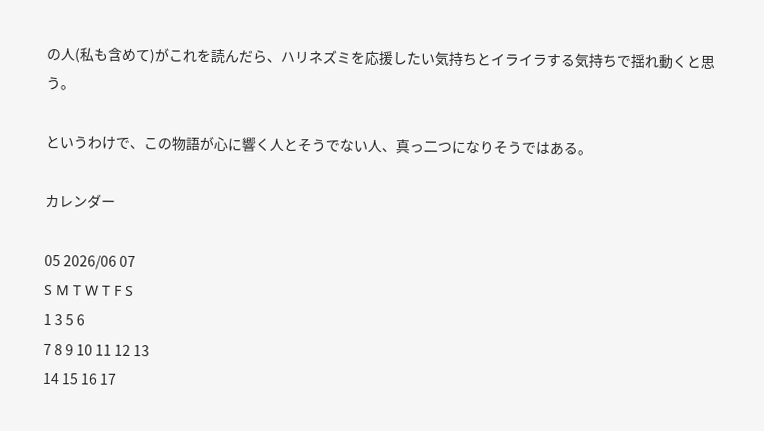の人(私も含めて)がこれを読んだら、ハリネズミを応援したい気持ちとイライラする気持ちで揺れ動くと思う。

というわけで、この物語が心に響く人とそうでない人、真っ二つになりそうではある。

カレンダー

05 2026/06 07
S M T W T F S
1 3 5 6
7 8 9 10 11 12 13
14 15 16 17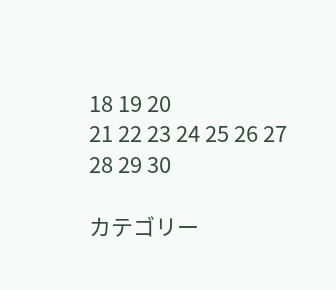18 19 20
21 22 23 24 25 26 27
28 29 30

カテゴリー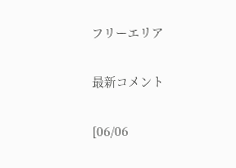フリーエリア

最新コメント

[06/06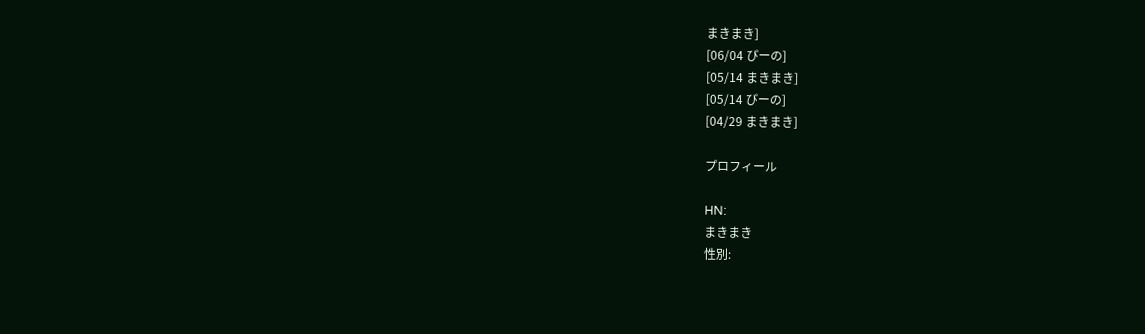まきまき]
[06/04 ぴーの]
[05/14 まきまき]
[05/14 ぴーの]
[04/29 まきまき]

プロフィール

HN:
まきまき
性別: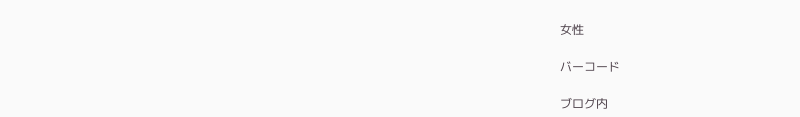女性

バーコード

ブログ内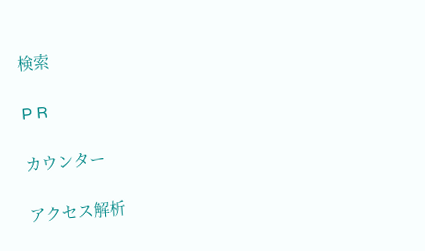検索

P R

カウンター

アクセス解析